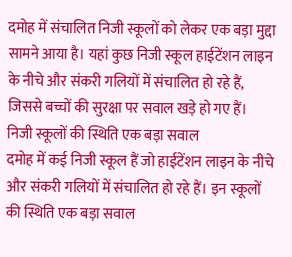दमोह में संचालित निजी स्कूलों को लेकर एक बड़ा मुद्दा सामने आया है। यहां कुछ निजी स्कूल हाईटेंशन लाइन के नीचे और संकरी गलियों में संचालित हो रहे हैं, जिससे बच्चों की सुरक्षा पर सवाल खड़े हो गए हैं।
निजी स्कूलों की स्थिति एक बड़ा सवाल
दमोह में कई निजी स्कूल हैं जो हाईटेंशन लाइन के नीचे और संकरी गलियों में संचालित हो रहे हैं। इन स्कूलों की स्थिति एक बड़ा सवाल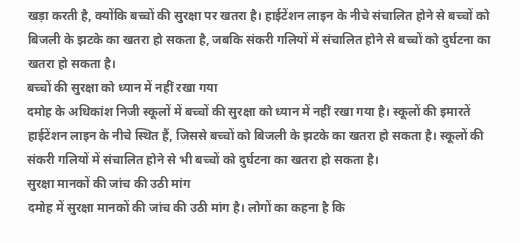खड़ा करती है, क्योंकि बच्चों की सुरक्षा पर खतरा है। हाईटेंशन लाइन के नीचे संचालित होने से बच्चों को बिजली के झटके का खतरा हो सकता है, जबकि संकरी गलियों में संचालित होने से बच्चों को दुर्घटना का खतरा हो सकता है।
बच्चों की सुरक्षा को ध्यान में नहीं रखा गया
दमोह के अधिकांश निजी स्कूलों में बच्चों की सुरक्षा को ध्यान में नहीं रखा गया है। स्कूलों की इमारतें हाईटेंशन लाइन के नीचे स्थित हैं, जिससे बच्चों को बिजली के झटके का खतरा हो सकता है। स्कूलों की संकरी गलियों में संचालित होने से भी बच्चों को दुर्घटना का खतरा हो सकता है।
सुरक्षा मानकों की जांच की उठी मांग
दमोह में सुरक्षा मानकों की जांच की उठी मांग है। लोगों का कहना है कि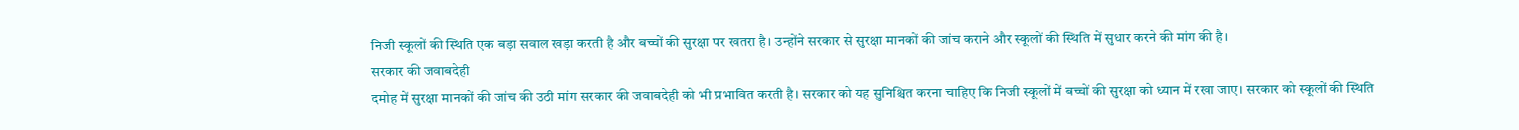निजी स्कूलों की स्थिति एक बड़ा सवाल खड़ा करती है और बच्चों की सुरक्षा पर खतरा है। उन्होंने सरकार से सुरक्षा मानकों की जांच कराने और स्कूलों की स्थिति में सुधार करने की मांग की है।
सरकार की जवाबदेही
दमोह में सुरक्षा मानकों की जांच की उठी मांग सरकार की जवाबदेही को भी प्रभावित करती है। सरकार को यह सुनिश्चित करना चाहिए कि निजी स्कूलों में बच्चों की सुरक्षा को ध्यान में रखा जाए। सरकार को स्कूलों की स्थिति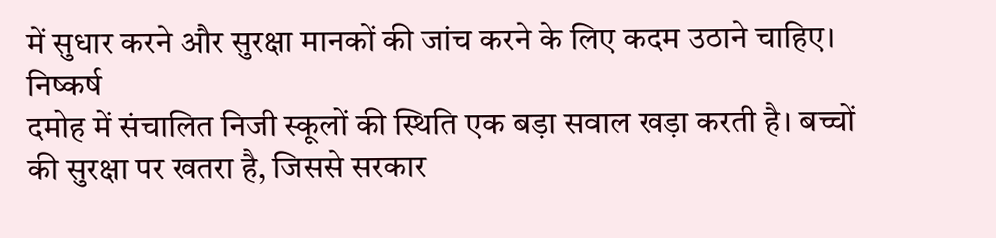में सुधार करने और सुरक्षा मानकों की जांच करने के लिए कदम उठाने चाहिए।
निष्कर्ष
दमोह में संचालित निजी स्कूलों की स्थिति एक बड़ा सवाल खड़ा करती है। बच्चों की सुरक्षा पर खतरा है, जिससे सरकार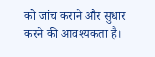को जांच कराने और सुधार करने की आवश्यकता है।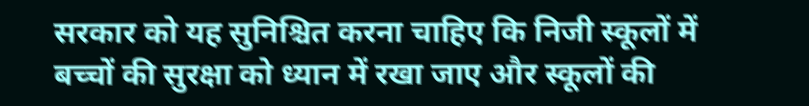सरकार को यह सुनिश्चित करना चाहिए कि निजी स्कूलों में बच्चों की सुरक्षा को ध्यान में रखा जाए और स्कूलों की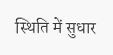स्थिति में सुधार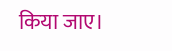किया जाए।